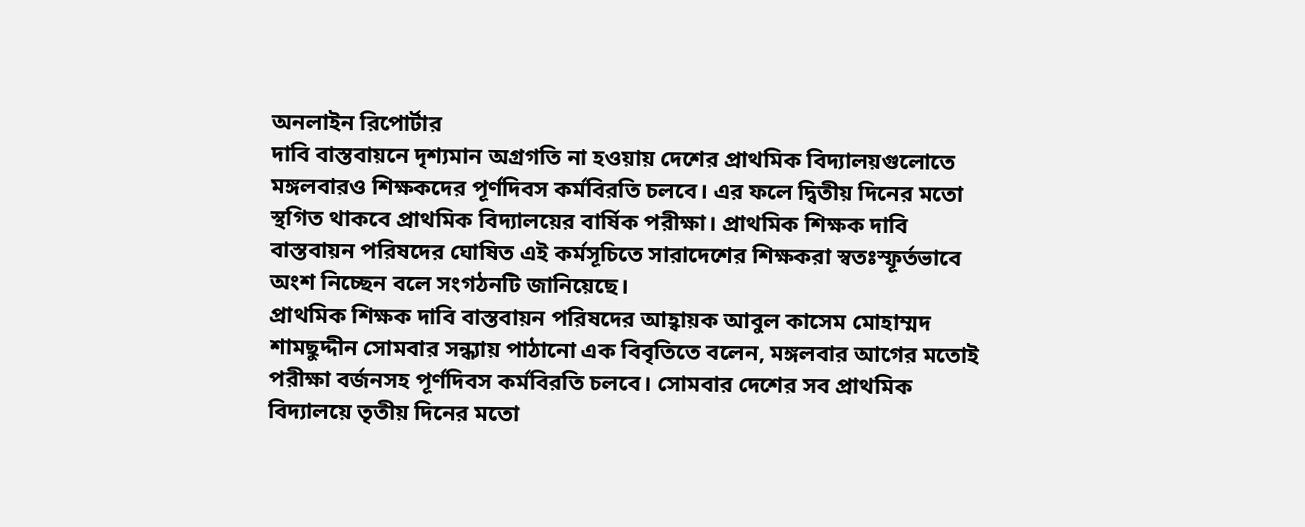অনলাইন রিপোর্টার
দাবি বাস্তবায়নে দৃশ্যমান অগ্রগতি না হওয়ায় দেশের প্রাথমিক বিদ্যালয়গুলোতে মঙ্গলবারও শিক্ষকদের পূর্ণদিবস কর্মবিরতি চলবে। এর ফলে দ্বিতীয় দিনের মতো স্থগিত থাকবে প্রাথমিক বিদ্যালয়ের বার্ষিক পরীক্ষা। প্রাথমিক শিক্ষক দাবি বাস্তবায়ন পরিষদের ঘোষিত এই কর্মসূচিতে সারাদেশের শিক্ষকরা স্বতঃস্ফূর্তভাবে অংশ নিচ্ছেন বলে সংগঠনটি জানিয়েছে।
প্রাথমিক শিক্ষক দাবি বাস্তবায়ন পরিষদের আহ্বায়ক আবুল কাসেম মোহাম্মদ শামছুদ্দীন সোমবার সন্ধ্যায় পাঠানো এক বিবৃতিতে বলেন, মঙ্গলবার আগের মতোই পরীক্ষা বর্জনসহ পূর্ণদিবস কর্মবিরতি চলবে। সোমবার দেশের সব প্রাথমিক বিদ্যালয়ে তৃতীয় দিনের মতো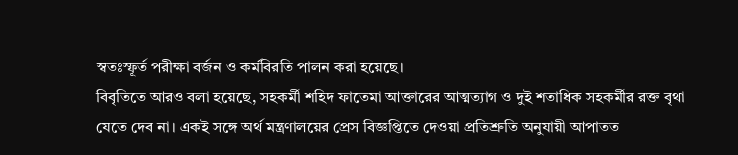স্বতঃস্ফূর্ত পরীক্ষা বর্জন ও কর্মবিরতি পালন করা হয়েছে।
বিবৃতিতে আরও বলা হয়েছে, সহকর্মী শহিদ ফাতেমা আক্তারের আত্মত্যাগ ও দুই শতাধিক সহকর্মীর রক্ত বৃথা যেতে দেব না। একই সঙ্গে অর্থ মন্ত্রণালয়ের প্রেস বিজ্ঞপ্তিতে দেওয়া প্রতিশ্রুতি অনুযায়ী আপাতত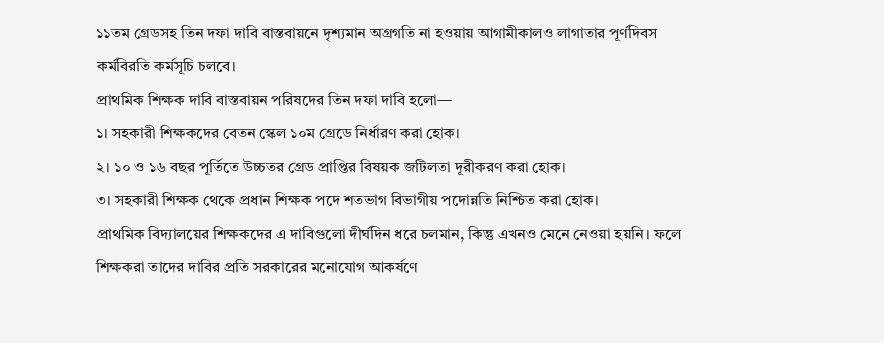১১তম গ্রেডসহ তিন দফা দাবি বাস্তবায়নে দৃশ্যমান অগ্রগতি না হওয়ায় আগামীকালও লাগাতার পূর্ণদিবস কর্মবিরতি কর্মসূচি চলবে।
প্রাথমিক শিক্ষক দাবি বাস্তবায়ন পরিষদের তিন দফা দাবি হলো—
১। সহকারী শিক্ষকদের বেতন স্কেল ১০ম গ্রেডে নির্ধারণ করা হোক।
২। ১০ ও ১৬ বছর পূর্তিতে উচ্চতর গ্রেড প্রাপ্তির বিষয়ক জটিলতা দূরীকরণ করা হোক।
৩। সহকারী শিক্ষক থেকে প্রধান শিক্ষক পদে শতভাগ বিভাগীয় পদোন্নতি নিশ্চিত করা হোক।
প্রাথমিক বিদ্যালয়ের শিক্ষকদের এ দাবিগুলো দীর্ঘদিন ধরে চলমান, কিন্তু এখনও মেনে নেওয়া হয়নি। ফলে শিক্ষকরা তাদের দাবির প্রতি সরকারের মনোযোগ আকর্ষণে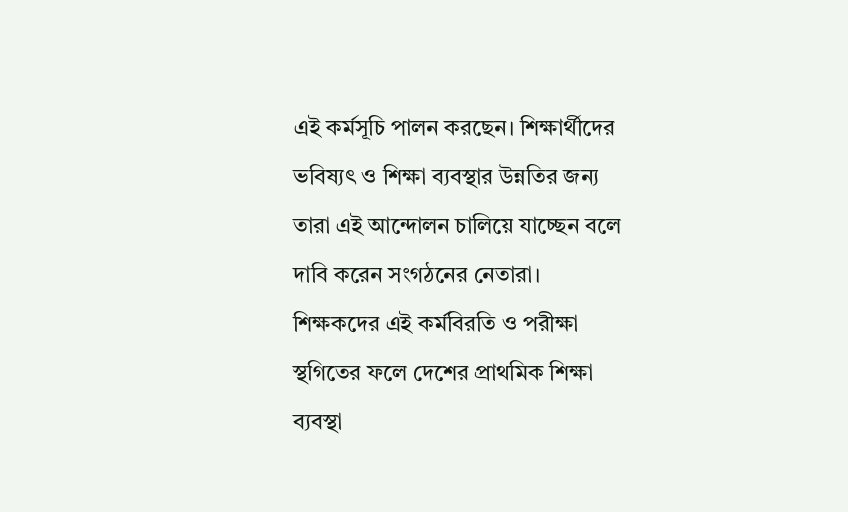এই কর্মসূচি পালন করছেন। শিক্ষার্থীদের ভবিষ্যৎ ও শিক্ষা ব্যবস্থার উন্নতির জন্য তারা এই আন্দোলন চালিয়ে যাচ্ছেন বলে দাবি করেন সংগঠনের নেতারা।
শিক্ষকদের এই কর্মবিরতি ও পরীক্ষা স্থগিতের ফলে দেশের প্রাথমিক শিক্ষা ব্যবস্থা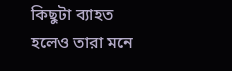কিছুটা ব্যাহত হলেও তারা মনে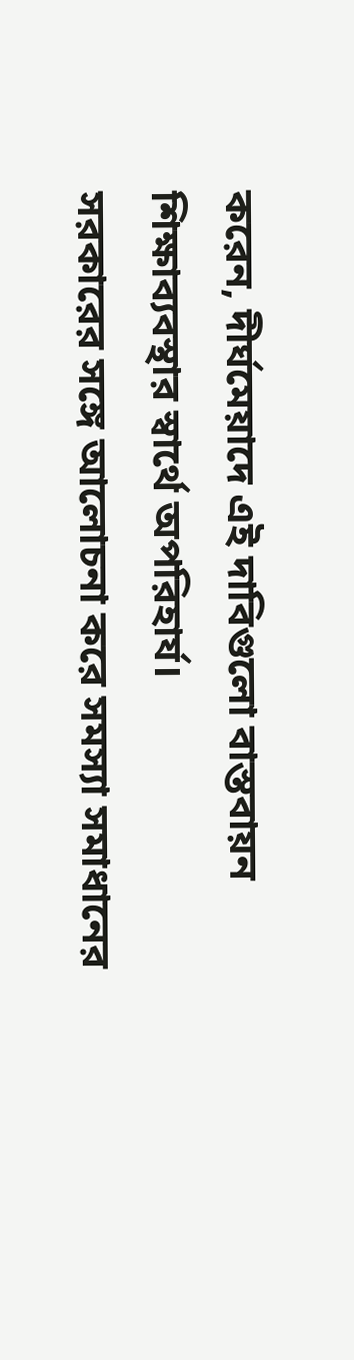করেন, দীর্ঘমেয়াদে এই দাবিগুলো বাস্তবায়ন শিক্ষাব্যবস্থার স্বার্থে অপরিহার্য।
সরকারের সঙ্গে আলোচনা করে সমস্যা সমাধানের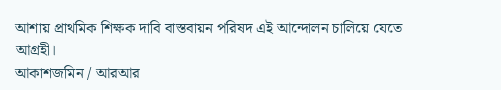আশায় প্রাথমিক শিক্ষক দাবি বাস্তবায়ন পরিষদ এই আন্দোলন চালিয়ে যেতে আগ্রহী।
আকাশজমিন / আরআর